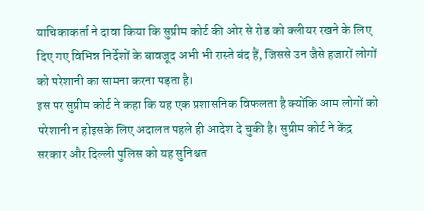याचिकाकर्ता ने दावा किया कि सुप्रीम कोर्ट की ओर से रोड को क्लीयर रखने के लिए दिए गए विभिन्न निर्देशों के बावजूद अभी भी रास्ते बंद हैं, जिससे उन जैसे हजारों लोगों को परेशानी का सामना करना पड़ता है।
इस पर सुप्रीम कोर्ट ने कहा कि यह एक प्रशासनिक विफलता है क्योंकि आम लोगों को परेशानी न होइसके लिए अदालत पहले ही आदेश दे चुकी है। सुप्रीम कोर्ट ने केंद्र सरकार और दिल्ली पुलिस को यह सुनिश्चत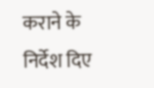कराने के निर्देश दिए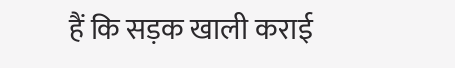हैं कि सड़क खाली कराई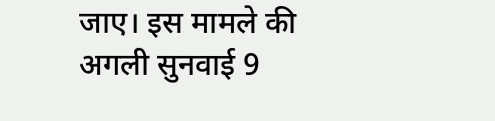जाए। इस मामले की अगली सुनवाई 9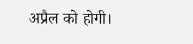अप्रैल को होगी।